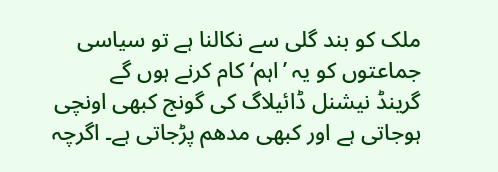ملک کو بند گلی سے نکالنا ہے تو سیاسی جماعتوں کو یہ ’اہم‘ کام کرنے ہوں گے
گرینڈ نیشنل ڈائیلاگ کی گونج کبھی اونچی ہوجاتی ہے اور کبھی مدھم پڑجاتی ہے۔ اگرچہ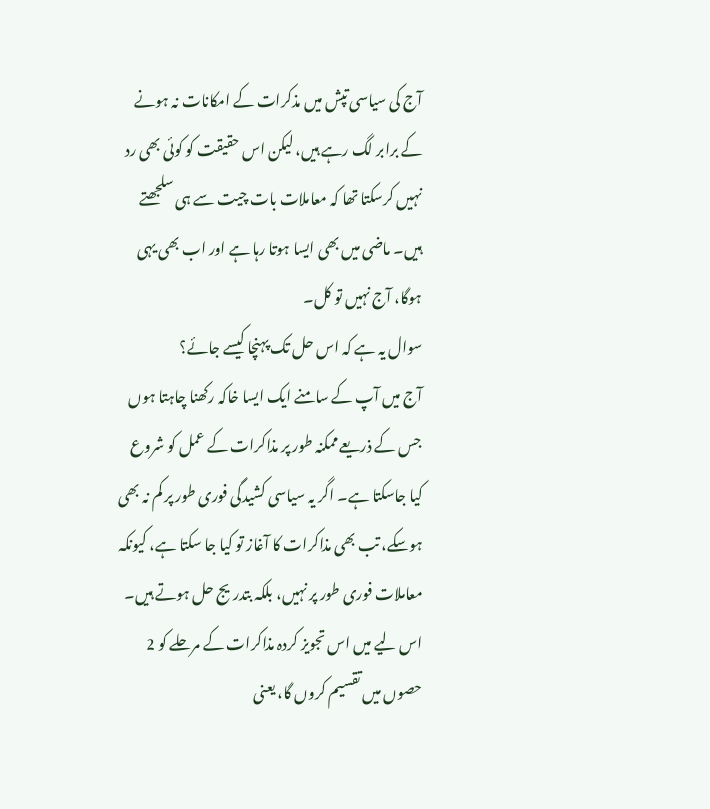آج کی سیاسی تپش میں مذکرات کے امکانات نہ ہونے کے برابر لگ رہے ہیں، لیکن اس حقیقت کو کوئی بھی رد نہیں کرسکتا تھا کہ معاملات بات چیت سے ہی سلجھتے ہیں۔ ماضی میں بھی ایسا ہوتا رہا ہے اور اب بھی یہی ہوگا، آج نہیں تو کل۔
سوال یہ ہے کہ اس حل تک پہنچا کیسے جائے؟
آج میں آپ کے سامنے ایک ایسا خاکہ رکھنا چاہتا ہوں جس کے ذریعے ممکنہ طور پر مذاکرات کے عمل کو شروع کیا جاسکتا ہے۔ اگر یہ سیاسی کشیدگی فوری طور پر کم نہ بھی ہوسکے، تب بھی مذاکرات کا آغاز تو کیا جا سکتا ہے، کیونکہ معاملات فوری طور پر نہیں، بلکہ بتدریج حل ہوتے ہیں۔
اس لیے میں اس تجویز کردہ مذاکرات کے مرحلے کو 2 حصوں میں تقسیم کروں گا، یعنی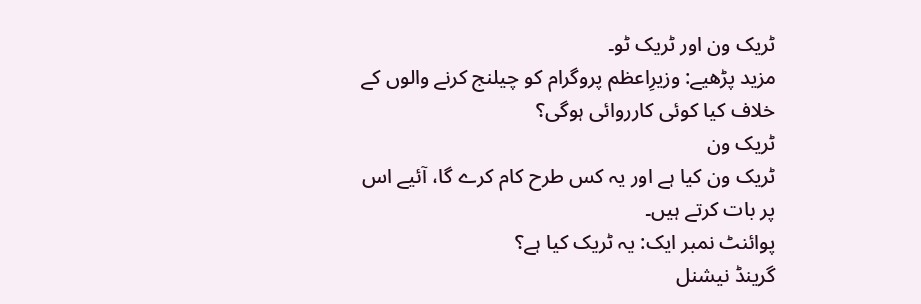ٹریک ون اور ٹریک ٹو۔
مزید پڑھیے: وزیرِاعظم پروگرام کو چیلنج کرنے والوں کے خلاف کیا کوئی کارروائی ہوگی؟
ٹریک ون
ٹریک ون کیا ہے اور یہ کس طرح کام کرے گا، آئیے اس پر بات کرتے ہیں۔
پوائنٹ نمبر ایک: یہ ٹریک کیا ہے؟
گرینڈ نیشنل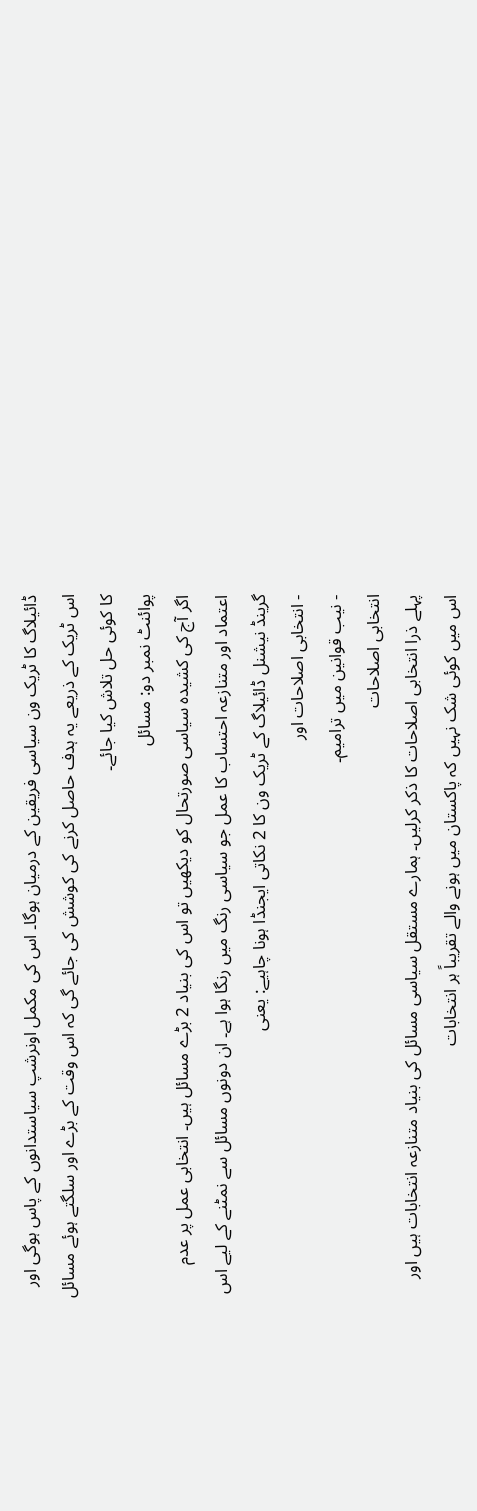ڈائیلاگ کا ٹریک ون سیاسی فریقین کے درمیان ہوگا۔ اس کی مکمل اونرشپ سیاستدانوں کے پاس ہوگی اور اس ٹریک کے ذریعے یہ ہدف حاصل کرنے کی کوشش کی جائے گی کہ اس وقت کے بڑے اور سلگتے ہوئے مسائل کا کوئی حل تلاش کیا جائے۔
پوائنٹ نمبر دو: مسائل
اگر آج کی کشیدہ سیاسی صورتحال کو دیکھیں تو اس کی بنیاد 2 بڑے مسائل ہیں۔ انتخابی عمل پر عدم اعتماد اور متنازعہ احتساب کا عمل جو سیاسی رنگ میں رنگا ہوا ہے۔ ان دونوں مسائل سے نمٹنے کے لیے اس گرینڈ نیشنل ڈائیلاگ کے ٹریک ون کا 2 نکاتی ایجنڈا ہونا چاہیے: یعنی
- انتخابی اصلاحات اور
- نیب قوانین میں ترامیم۔
انتخابی اصلاحات
پہلے ذرا انتخابی اصلاحات کا ذکر کرلیں۔ ہمارے مستقل سیاسی مسائل کی بنیاد متنازعہ انتخابات ہیں اور اس میں کوئی شک نہیں کہ پاکستان میں ہونے والے تقریباً ہر انتخابات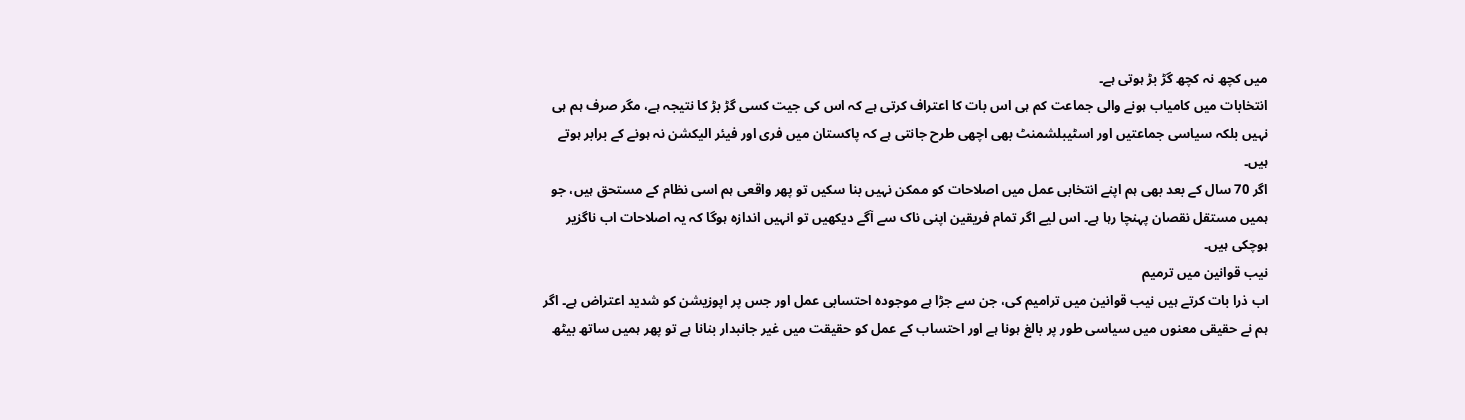میں کچھ نہ کچھ گڑ بڑ ہوتی ہے۔
انتخابات میں کامیاب ہونے والی جماعت کم ہی اس بات کا اعتراف کرتی ہے کہ اس کی جیت کسی گڑ بڑ کا نتیجہ ہے، مگر صرف ہم ہی نہیں بلکہ سیاسی جماعتیں اور اسٹیبلشمنٹ بھی اچھی طرح جانتی ہے کہ پاکستان میں فری اور فیئر الیکشن نہ ہونے کے برابر ہوتے ہیں۔
اگر 70 سال کے بعد بھی ہم اپنے انتخابی عمل میں اصلاحات کو ممکن نہیں بنا سکیں تو پھر واقعی ہم اسی نظام کے مستحق ہیں، جو ہمیں مستقل نقصان پہنچا رہا ہے۔ اس لیے اگر تمام فریقین اپنی ناک سے آگے دیکھیں تو انہیں اندازہ ہوگا کہ یہ اصلاحات اب ناگزیر ہوچکی ہیں۔
نیب قوانین میں ترمیم
اب ذرا بات کرتے ہیں نیب قوانین میں ترامیم کی، جن سے جڑا ہے موجودہ احتسابی عمل اور جس پر اپوزیشن کو شدید اعتراض ہے۔ اگر ہم نے حقیقی معنوں میں سیاسی طور پر بالغ ہونا ہے اور احتساب کے عمل کو حقیقت میں غیر جانبدار بنانا ہے تو پھر ہمیں ساتھ بیٹھ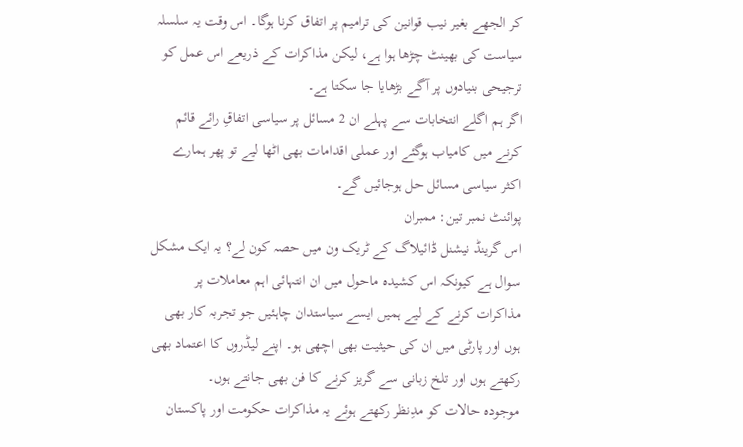کر الجھے بغیر نیب قوانین کی ترامیم پر اتفاق کرنا ہوگا۔ اس وقت یہ سلسلہ سیاست کی بھینٹ چڑھا ہوا ہے، لیکن مذاکرات کے ذریعے اس عمل کو ترجیحی بنیادوں پر آگے بڑھایا جا سکتا ہے۔
اگر ہم اگلے انتخابات سے پہلے ان 2 مسائل پر سیاسی اتفاقِ رائے قائم کرنے میں کامیاب ہوگئے اور عملی اقدامات بھی اٹھا لیے تو پھر ہمارے اکثر سیاسی مسائل حل ہوجائیں گے۔
پوائنٹ نمبر تین: ممبران
اس گرینڈ نیشنل ڈائیلاگ کے ٹریک ون میں حصہ کون لے؟ یہ ایک مشکل سوال ہے کیونکہ اس کشیدہ ماحول میں ان انتہائی اہم معاملات پر مذاکرات کرنے کے لیے ہمیں ایسے سیاستدان چاہئیں جو تجربہ کار بھی ہوں اور پارٹی میں ان کی حیثیت بھی اچھی ہو۔ اپنے لیڈروں کا اعتماد بھی رکھتے ہوں اور تلخ زبانی سے گریز کرنے کا فن بھی جانتے ہوں۔
موجودہ حالات کو مدِنظر رکھتے ہوئے یہ مذاکرات حکومت اور پاکستان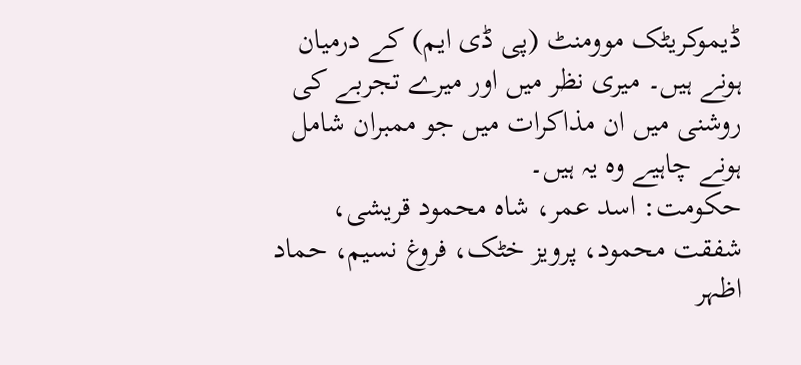ڈیموکریٹک موومنٹ (پی ڈی ایم) کے درمیان ہونے ہیں۔ میری نظر میں اور میرے تجربے کی روشنی میں ان مذاکرات میں جو ممبران شامل ہونے چاہیے وہ یہ ہیں۔
حکومت: اسد عمر، شاہ محمود قریشی، شفقت محمود، پرویز خٹک، فروغ نسیم، حماد اظہر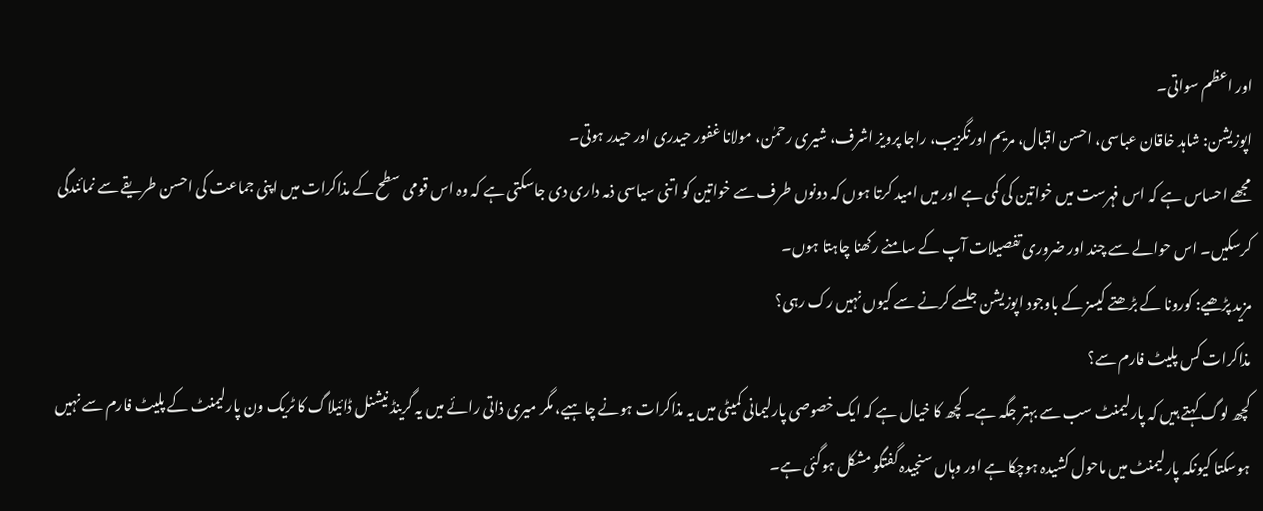اور اعظم سواتی۔
اپوزیشن: شاہد خاقان عباسی، احسن اقبال، مریم اورنگزیب، راجا پرویز اشرف، شیری رحمٰن، مولانا غفور حیدری اور حیدر ہوتی۔
مجھے احساس ہے کہ اس فہرست میں خواتین کی کمی ہے اور میں امید کرتا ہوں کہ دونوں طرف سے خواتین کو اتنی سیاسی ذمہ داری دی جاسکتی ہے کہ وہ اس قومی سطح کے مذاکرات میں اپنی جماعت کی احسن طریقے سے نمائندگی کرسکیں۔ اس حوالے سے چند اور ضروری تفصیلات آپ کے سامنے رکھنا چاہتا ہوں۔
مزید پڑھیے: کورونا کے بڑھتے کیسز کے باوجود اپوزیشن جلسے کرنے سے کیوں نہیں رک رہی؟
مذاکرات کس پلیٹ فارم سے؟
کچھ لوگ کہتے ہیں کہ پارلیمنٹ سب سے بہتر جگہ ہے۔ کچھ کا خیال ہے کہ ایک خصوصی پارلیمانی کمیٹی میں یہ مذاکرات ہونے چاہیے، مگر میری ذاتی رائے میں یہ گرینڈ نیشنل ڈائیلاگ کا ٹریک ون پارلیمنٹ کے پلیٹ فارم سے نہیں ہوسکتا کیونکہ پارلیمنٹ میں ماحول کشیدہ ہوچکا ہے اور وہاں سنجیدہ گفتگو مشکل ہوگئی ہے۔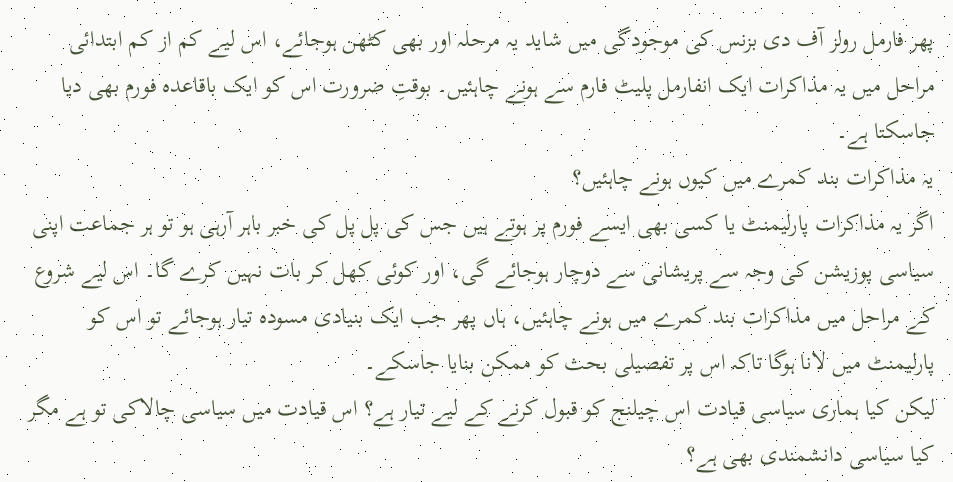پھر فارمل رولز آف دی بزنس کی موجودگی میں شاید یہ مرحلہ اور بھی کٹھن ہوجائے، اس لیے کم از کم ابتدائی مراحل میں یہ مذاکرات ایک انفارمل پلیٹ فارم سے ہونے چاہئیں۔ بوقتِ ضرورت اس کو ایک باقاعدہ فورم بھی دیا جاسکتا ہے۔
یہ مذاکرات بند کمرے میں کیوں ہونے چاہئیں؟
اگر یہ مذاکرات پارلیمنٹ یا کسی بھی ایسے فورم پر ہوتے ہیں جس کی پل پل کی خبر باہر آرہی ہو تو ہر جماعت اپنی سیاسی پوزیشن کی وجہ سے پریشانی سے دوچار ہوجائے گی، اور کوئی کھل کر بات نہیں کرے گا۔ اس لیے شروع کے مراحل میں مذاکرات بند کمرے میں ہونے چاہئیں، ہاں پھر جب ایک بنیادی مسودہ تیار ہوجائے تو اس کو پارلیمنٹ میں لانا ہوگا تاکہ اس پر تفصیلی بحث کو ممکن بنایا جاسکے۔
لیکن کیا ہماری سیاسی قیادت اس چیلنج کو قبول کرنے کے لیے تیار ہے؟ اس قیادت میں سیاسی چالاکی تو ہے مگر کیا سیاسی دانشمندی بھی ہے؟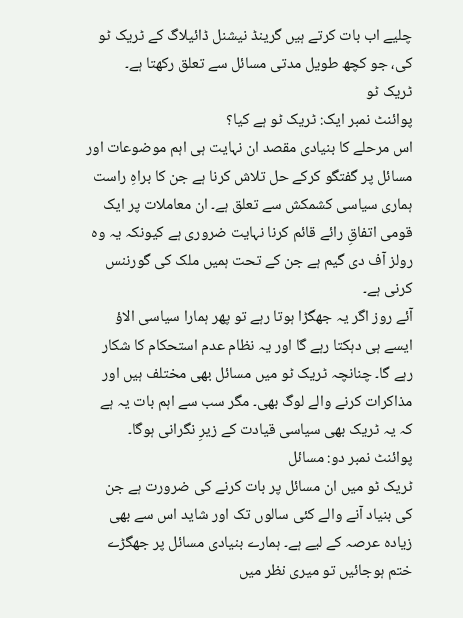چلیے اب بات کرتے ہیں گرینڈ نیشنل ڈائیلاگ کے ٹریک ٹو کی، جو کچھ طویل مدتی مسائل سے تعلق رکھتا ہے۔
ٹریک ٹو
پوائنٹ نمبر ایک: ٹریک ٹو ہے کیا؟
اس مرحلے کا بنیادی مقصد ان نہایت ہی اہم موضوعات اور مسائل پر گفتگو کرکے حل تلاش کرنا ہے جن کا براہِ راست ہماری سیاسی کشمکش سے تعلق ہے۔ ان معاملات پر ایک قومی اتفاقِ رائے قائم کرنا نہایت ضروری ہے کیونکہ یہ وہ رولز آف دی گیم ہے جن کے تحت ہمیں ملک کی گورننس کرنی ہے۔
آئے روز اگر یہ جھگڑا ہوتا رہے تو پھر ہمارا سیاسی الاؤ ایسے ہی دہکتا رہے گا اور یہ نظام عدم استحکام کا شکار رہے گا۔ چنانچہ ٹریک ٹو میں مسائل بھی مختلف ہیں اور مذاکرات کرنے والے لوگ بھی۔ مگر سب سے اہم بات یہ ہے کہ یہ ٹریک بھی سیاسی قیادت کے زیرِ نگرانی ہوگا۔
پوائنٹ نمبر دو: مسائل
ٹریک ٹو میں ان مسائل پر بات کرنے کی ضرورت ہے جن کی بنیاد آنے والے کئی سالوں تک اور شاید اس سے بھی زیادہ عرصہ کے لیے ہے۔ ہمارے بنیادی مسائل پر جھگڑے ختم ہوجائیں تو میری نظر میں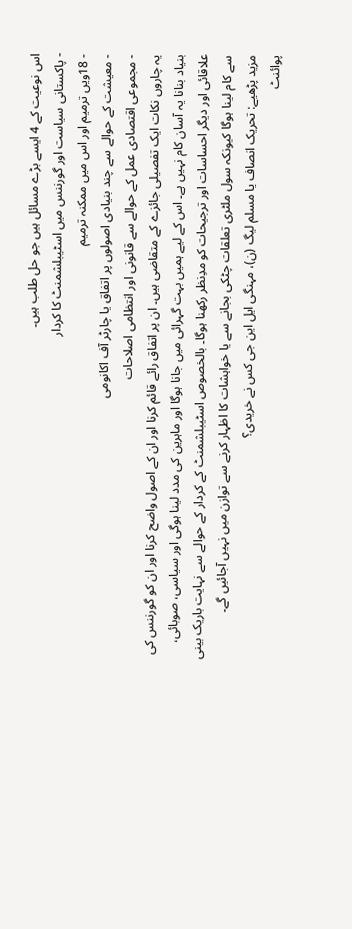اس نوعیت کے 4 ایسے بڑے مسائل ہیں جو حل طلب ہیں۔
- پاکستانی سیاست اور گورننس میں اسٹیبلشمنٹ کا کردار
- 18ویں ترمیم اور اس میں ممکنہ ترمیم
- معیشت کے حوالے سے چند بنیادی اصولوں پر اتفاق یا چارٹر آف اکانومی
- مجموعی اقتصادی عمل کے حوالے سے قانونی اور انتظامی اصلاحات
یہ چاروں نکات ایک تفصیلی جائزے کے متقاضی ہیں۔ ان پر اتفاق رائے قائم کرنا اور ان کے اصول واضح کرنا اور ان کو گورننس کی بنیاد بنانا یہ آسان کام نہیں ہے۔ اس کے لیے ہمیں بہت گہرائی میں جانا ہوگا اور ماہرین کی مدد لینا ہوگی اور سیاسی، صوبائی، علاقائی اور دیگر احساسات اور ترجیحات کو مدِنظر رکھنا ہوگا۔ بالخصوص اسٹیبلشمنٹ کے کردار کے حوالے سے نہایت باریک بینی سے کام لینا ہوگا کیونکہ سول ملٹری تعلقات چٹکی بجانے سے یا خواہشات کا اظہار کرنے سے توازن میں نہیں آجائیں گے۔
مزید پڑھیے: تحریک انصاف یا مسلم لیگ (ن)، مہنگی ایل این جی کس نے خریدی؟
پوائنٹ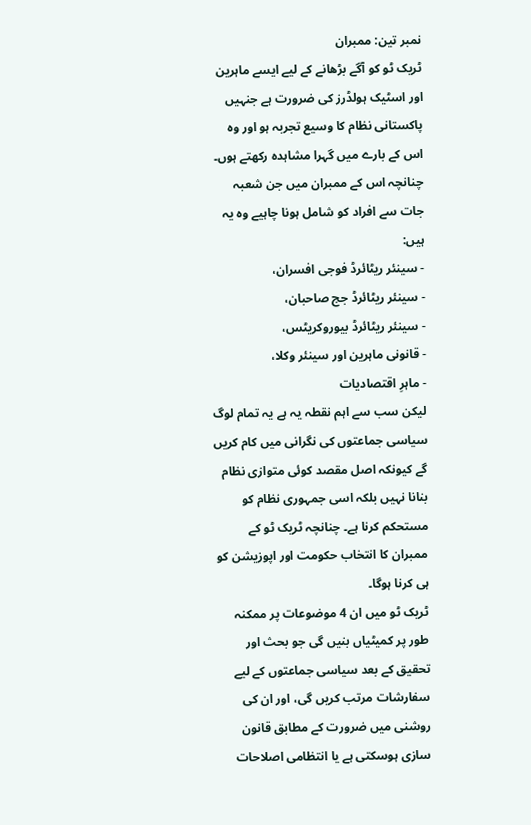نمبر تین: ممبران
ٹریک ٹو کو آگے بڑھانے کے لیے ایسے ماہرین اور اسٹیک ہولڈرز کی ضرورت ہے جنہیں پاکستانی نظام کا وسیع تجربہ ہو اور وہ اس کے بارے میں گہرا مشاہدہ رکھتے ہوں۔ چنانچہ اس کے ممبران میں جن شعبہ جات سے افراد کو شامل ہونا چاہیے وہ یہ ہیں:
- سینئر ریٹائرڈ فوجی افسران،
- سینئر ریٹائرڈ جج صاحبان،
- سینئر ریٹائرڈ بیوروکریٹس،
- قانونی ماہرین اور سینئر وکلا،
- ماہرِ اقتصادیات
لیکن سب سے اہم نقطہ یہ ہے یہ تمام لوگ سیاسی جماعتوں کی نگرانی میں کام کریں گے کیونکہ اصل مقصد کوئی متوازی نظام بنانا نہیں بلکہ اسی جمہوری نظام کو مستحکم کرنا ہے۔ چنانچہ ٹریک ٹو کے ممبران کا انتخاب حکومت اور اپوزیشن کو ہی کرنا ہوگا۔
ٹریک ٹو میں ان 4 موضوعات پر ممکنہ طور پر کمیٹیاں بنیں گی جو بحث اور تحقیق کے بعد سیاسی جماعتوں کے لیے سفارشات مرتب کریں گی، اور ان کی روشنی میں ضرورت کے مطابق قانون سازی ہوسکتی ہے یا انتظامی اصلاحات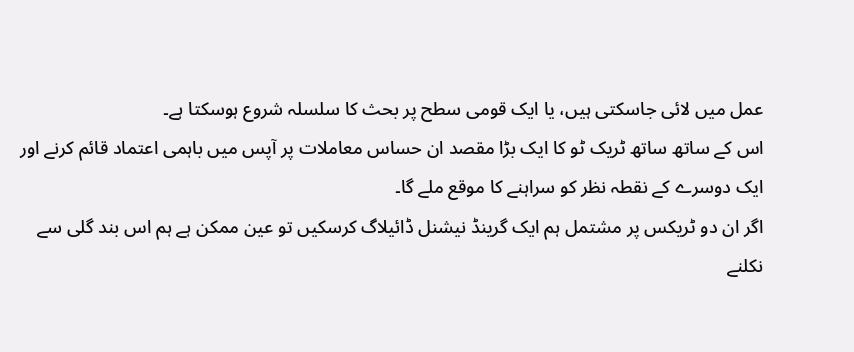عمل میں لائی جاسکتی ہیں، یا ایک قومی سطح پر بحث کا سلسلہ شروع ہوسکتا ہے۔
اس کے ساتھ ساتھ ٹریک ٹو کا ایک بڑا مقصد ان حساس معاملات پر آپس میں باہمی اعتماد قائم کرنے اور ایک دوسرے کے نقطہ نظر کو سراہنے کا موقع ملے گا۔
اگر ان دو ٹریکس پر مشتمل ہم ایک گرینڈ نیشنل ڈائیلاگ کرسکیں تو عین ممکن ہے ہم اس بند گلی سے نکلنے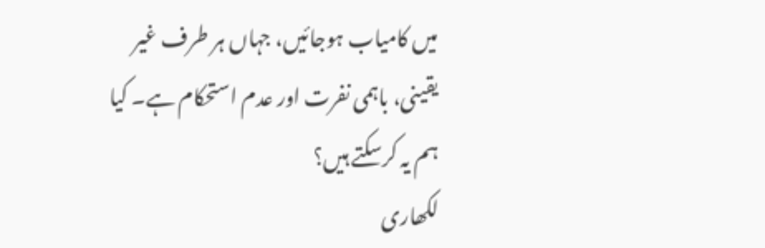میں کامیاب ہوجائیں، جہاں ہر طرف غیر یقینی، باہمی نفرت اور عدم استحکام ہے۔ کیا ہم یہ کرسکتے ہیں؟
لکھاری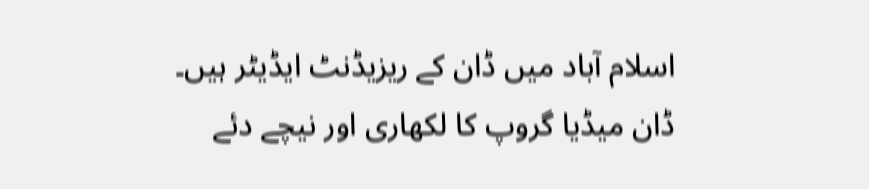اسلام آباد میں ڈان کے ریزیڈنٹ ایڈیٹر ہیں۔
ڈان میڈیا گروپ کا لکھاری اور نیچے دئے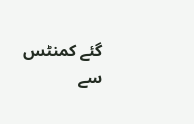گئے کمنٹس سے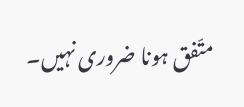متّفق ہونا ضروری نہیں۔